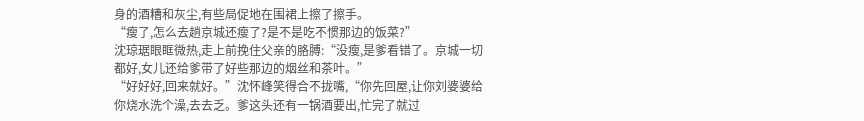身的酒糟和灰尘,有些局促地在围裙上擦了擦手。
“瘦了,怎么去趟京城还瘦了?是不是吃不惯那边的饭菜?”
沈琼琚眼眶微热,走上前挽住父亲的胳膊:“没瘦,是爹看错了。京城一切都好,女儿还给爹带了好些那边的烟丝和茶叶。”
“好好好,回来就好。”沈怀峰笑得合不拢嘴,“你先回屋,让你刘婆婆给你烧水洗个澡,去去乏。爹这头还有一锅酒要出,忙完了就过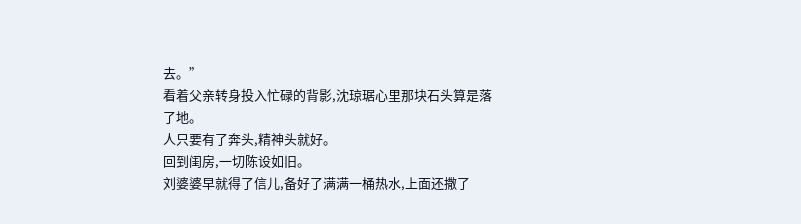去。”
看着父亲转身投入忙碌的背影,沈琼琚心里那块石头算是落了地。
人只要有了奔头,精神头就好。
回到闺房,一切陈设如旧。
刘婆婆早就得了信儿,备好了满满一桶热水,上面还撒了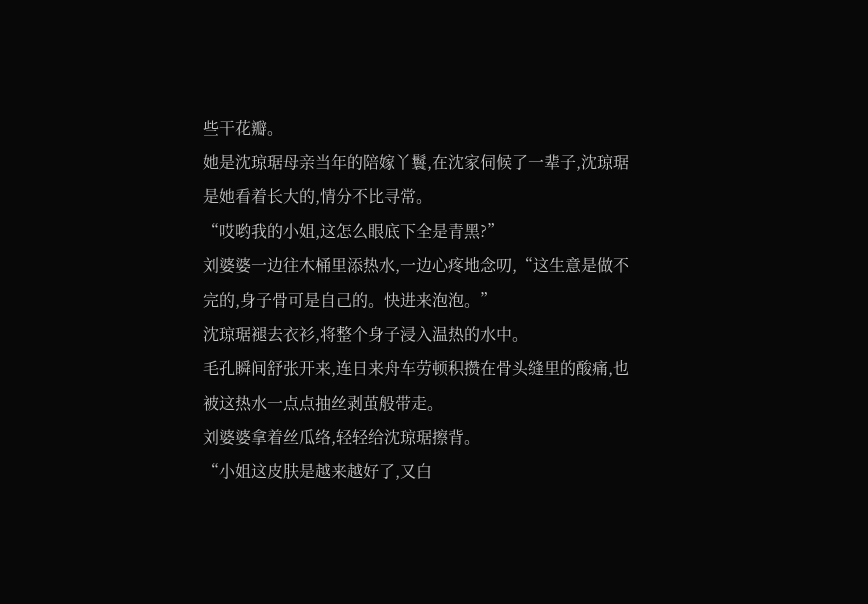些干花瓣。
她是沈琼琚母亲当年的陪嫁丫鬟,在沈家伺候了一辈子,沈琼琚是她看着长大的,情分不比寻常。
“哎哟我的小姐,这怎么眼底下全是青黑?”
刘婆婆一边往木桶里添热水,一边心疼地念叨,“这生意是做不完的,身子骨可是自己的。快进来泡泡。”
沈琼琚褪去衣衫,将整个身子浸入温热的水中。
毛孔瞬间舒张开来,连日来舟车劳顿积攒在骨头缝里的酸痛,也被这热水一点点抽丝剥茧般带走。
刘婆婆拿着丝瓜络,轻轻给沈琼琚擦背。
“小姐这皮肤是越来越好了,又白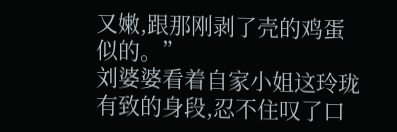又嫩,跟那刚剥了壳的鸡蛋似的。”
刘婆婆看着自家小姐这玲珑有致的身段,忍不住叹了口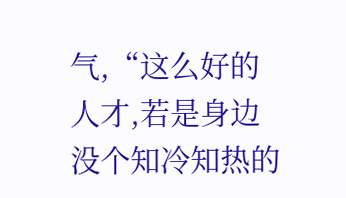气,“这么好的人才,若是身边没个知冷知热的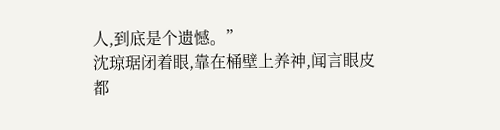人,到底是个遗憾。”
沈琼琚闭着眼,靠在桶壁上养神,闻言眼皮都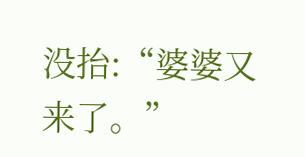没抬:“婆婆又来了。”